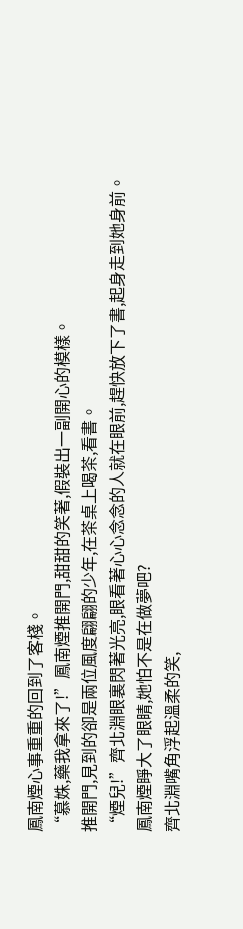鳳南煙心事重重的回到了客棧。
“慕姝,藥我拿來了!”鳳南煙推開門,甜甜的笑著,假裝出一副開心的模樣。
推開門,見到的卻是兩位風度翩翩的少年,在茶桌上喝茶,看書。
“煙兒!”齊北淵眼裏閃著光亮,眼看著心心念念的人就在眼前,趕快放下了書,起身走到她身前。
鳳南煙睜大了眼睛,她怕不是在做夢吧?
齊北淵嘴角浮起溫柔的笑,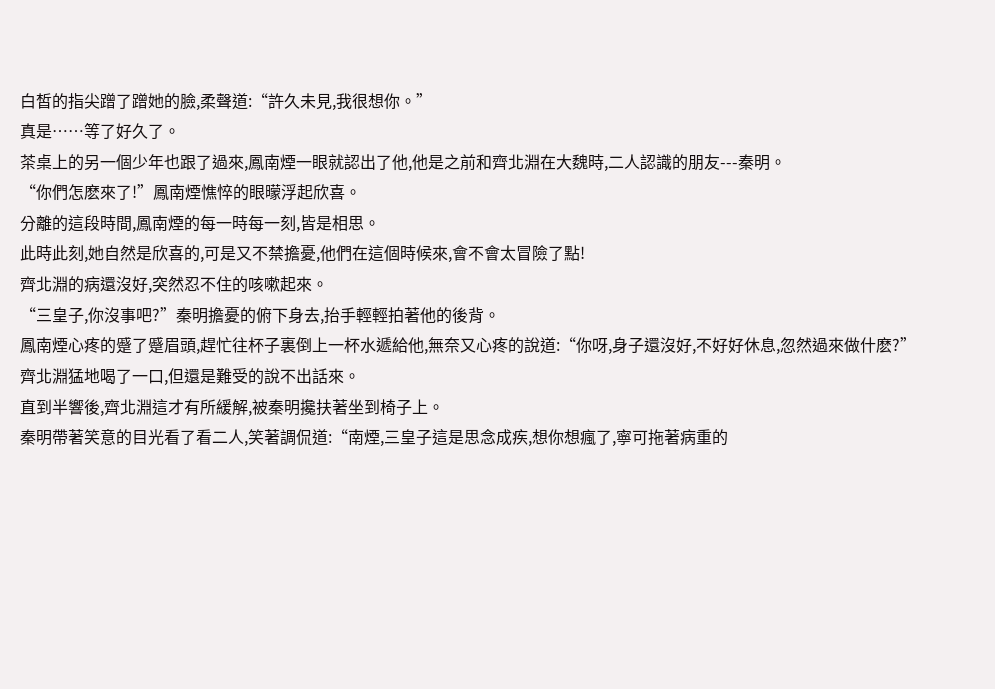白皙的指尖蹭了蹭她的臉,柔聲道:“許久未見,我很想你。”
真是……等了好久了。
茶桌上的另一個少年也跟了過來,鳳南煙一眼就認出了他,他是之前和齊北淵在大魏時,二人認識的朋友---秦明。
“你們怎麽來了!”鳳南煙憔悴的眼曚浮起欣喜。
分離的這段時間,鳳南煙的每一時每一刻,皆是相思。
此時此刻,她自然是欣喜的,可是又不禁擔憂,他們在這個時候來,會不會太冒險了點!
齊北淵的病還沒好,突然忍不住的咳嗽起來。
“三皇子,你沒事吧?”秦明擔憂的俯下身去,抬手輕輕拍著他的後背。
鳳南煙心疼的蹙了蹙眉頭,趕忙往杯子裏倒上一杯水遞給他,無奈又心疼的說道:“你呀,身子還沒好,不好好休息,忽然過來做什麽?”
齊北淵猛地喝了一口,但還是難受的說不出話來。
直到半響後,齊北淵這才有所緩解,被秦明攙扶著坐到椅子上。
秦明帶著笑意的目光看了看二人,笑著調侃道:“南煙,三皇子這是思念成疾,想你想瘋了,寧可拖著病重的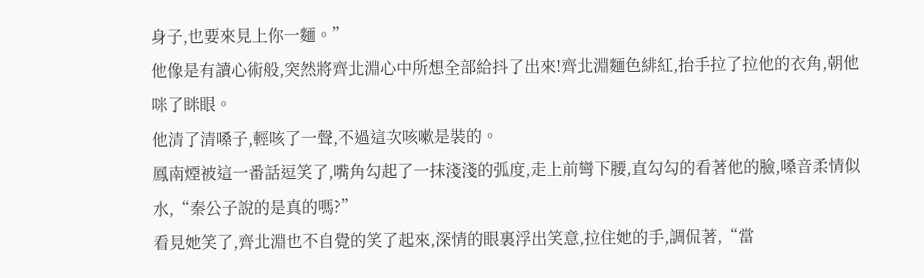身子,也要來見上你一麵。”
他像是有讀心術般,突然將齊北淵心中所想全部給抖了出來!齊北淵麵色緋紅,抬手拉了拉他的衣角,朝他咪了眯眼。
他清了清嗓子,輕咳了一聲,不過這次咳嗽是裝的。
鳳南煙被這一番話逗笑了,嘴角勾起了一抹淺淺的弧度,走上前彎下腰,直勾勾的看著他的臉,嗓音柔情似水,“秦公子說的是真的嗎?”
看見她笑了,齊北淵也不自覺的笑了起來,深情的眼裏浮出笑意,拉住她的手,調侃著,“當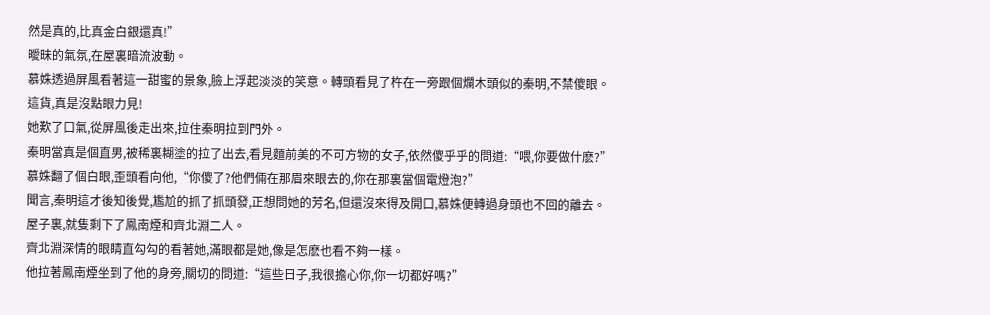然是真的,比真金白銀還真!”
曖昧的氣氛,在屋裏暗流波動。
慕姝透過屏風看著這一甜蜜的景象,臉上浮起淡淡的笑意。轉頭看見了杵在一旁跟個爛木頭似的秦明,不禁傻眼。
這貨,真是沒點眼力見!
她歎了口氣,從屏風後走出來,拉住秦明拉到門外。
秦明當真是個直男,被稀裏糊塗的拉了出去,看見麵前美的不可方物的女子,依然傻乎乎的問道:“喂,你要做什麽?”
慕姝翻了個白眼,歪頭看向他,“你傻了?他們倆在那眉來眼去的,你在那裏當個電燈泡?”
聞言,秦明這才後知後覺,尷尬的抓了抓頭發,正想問她的芳名,但還沒來得及開口,慕姝便轉過身頭也不回的離去。
屋子裏,就隻剩下了鳳南煙和齊北淵二人。
齊北淵深情的眼睛直勾勾的看著她,滿眼都是她,像是怎麽也看不夠一樣。
他拉著鳳南煙坐到了他的身旁,關切的問道:“這些日子,我很擔心你,你一切都好嗎?”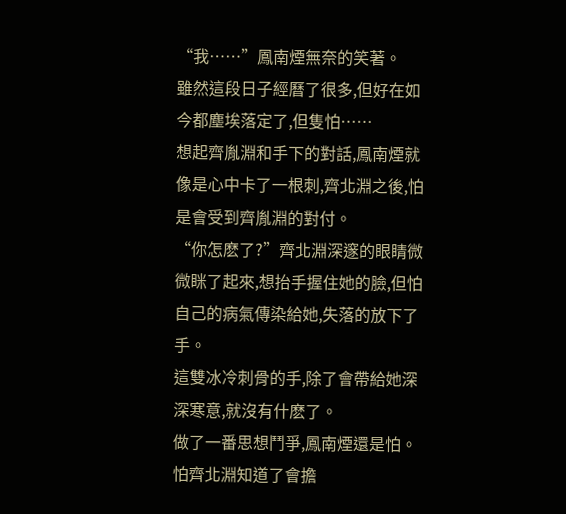“我……”鳳南煙無奈的笑著。
雖然這段日子經曆了很多,但好在如今都塵埃落定了,但隻怕……
想起齊胤淵和手下的對話,鳳南煙就像是心中卡了一根刺,齊北淵之後,怕是會受到齊胤淵的對付。
“你怎麽了?”齊北淵深邃的眼睛微微眯了起來,想抬手握住她的臉,但怕自己的病氣傳染給她,失落的放下了手。
這雙冰冷刺骨的手,除了會帶給她深深寒意,就沒有什麽了。
做了一番思想鬥爭,鳳南煙還是怕。
怕齊北淵知道了會擔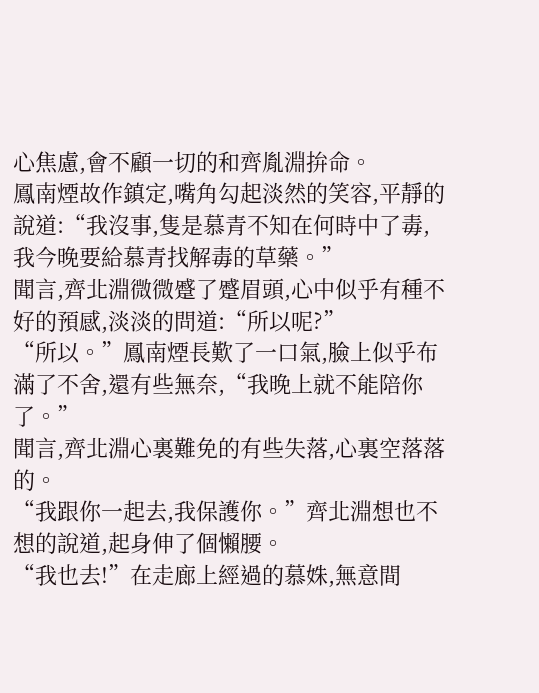心焦慮,會不顧一切的和齊胤淵拚命。
鳳南煙故作鎮定,嘴角勾起淡然的笑容,平靜的說道:“我沒事,隻是慕青不知在何時中了毒,我今晚要給慕青找解毒的草藥。”
聞言,齊北淵微微蹙了蹙眉頭,心中似乎有種不好的預感,淡淡的問道:“所以呢?”
“所以。”鳳南煙長歎了一口氣,臉上似乎布滿了不舍,還有些無奈,“我晚上就不能陪你了。”
聞言,齊北淵心裏難免的有些失落,心裏空落落的。
“我跟你一起去,我保護你。”齊北淵想也不想的說道,起身伸了個懶腰。
“我也去!”在走廊上經過的慕姝,無意間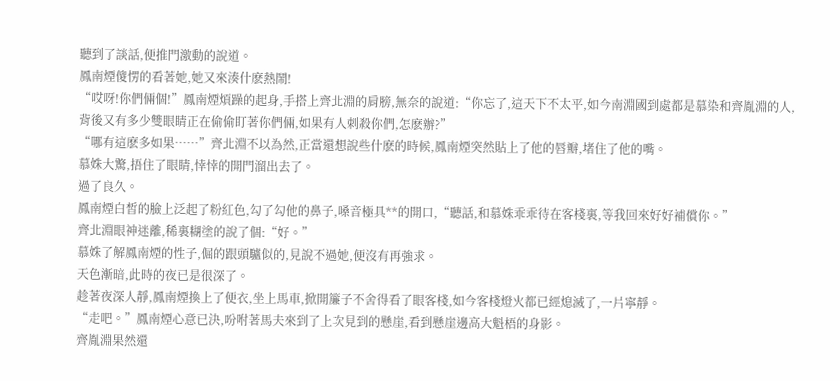聽到了談話,便推門激動的說道。
鳳南煙傻愣的看著她,她又來湊什麽熱鬧!
“哎呀!你們倆個!”鳳南煙煩躁的起身,手搭上齊北淵的肩膀,無奈的說道:“你忘了,這天下不太平,如今南淵國到處都是慕染和齊胤淵的人,背後又有多少雙眼睛正在偷偷盯著你們倆,如果有人刺殺你們,怎麽辦?”
“哪有這麽多如果……”齊北淵不以為然,正當還想說些什麽的時候,鳳南煙突然貼上了他的唇瓣,堵住了他的嘴。
慕姝大驚,捂住了眼睛,悻悻的開門溜出去了。
過了良久。
鳳南煙白皙的臉上泛起了粉紅色,勾了勾他的鼻子,嗓音極具**的開口,“聽話,和慕姝乖乖待在客棧裏,等我回來好好補償你。”
齊北淵眼神迷離,稀裏糊塗的說了個:“好。”
慕姝了解鳳南煙的性子,倔的跟頭驢似的,見說不過她,便沒有再強求。
天色漸暗,此時的夜已是很深了。
趁著夜深人靜,鳳南煙換上了便衣,坐上馬車,掀開簾子不舍得看了眼客棧,如今客棧燈火都已經熄滅了,一片寧靜。
“走吧。”鳳南煙心意已決,吩咐著馬夫來到了上次見到的懸崖,看到懸崖邊高大魁梧的身影。
齊胤淵果然還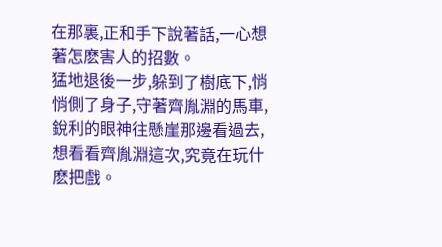在那裏,正和手下說著話,一心想著怎麽害人的招數。
猛地退後一步,躲到了樹底下,悄悄側了身子,守著齊胤淵的馬車,銳利的眼神往懸崖那邊看過去,想看看齊胤淵這次,究竟在玩什麽把戲。